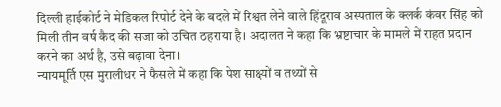दिल्ली हाईकोर्ट ने मेडिकल रिपोर्ट देने के बदले में रिश्वत लेने वाले हिंदूराव अस्पताल के क्लर्क कंवर सिंह को मिली तीन वर्ष कैद की सजा को उचित ठहराया है। अदालत ने कहा कि भ्रष्टाचार के मामले में राहत प्रदान करने का अर्थ है, उसे बढ़ावा देना।
न्यायमूर्ति एस मुरालीधर ने फैसले में कहा कि पेश साक्ष्यों व तथ्यों से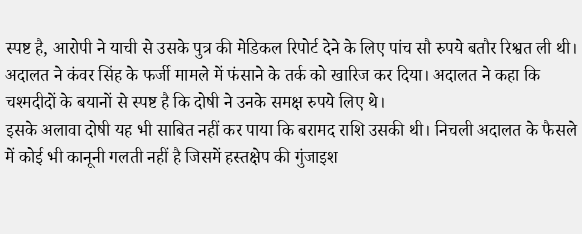स्पष्ट है, आरोपी ने याची से उसके पुत्र की मेडिकल रिपोर्ट देने के लिए पांच सौ रुपये बतौर रिश्वत ली थी। अदालत ने कंवर सिंह के फर्जी मामले में फंसाने के तर्क को खारिज कर दिया। अदालत ने कहा कि चश्मदीदों के बयानों से स्पष्ट है कि दोषी ने उनके समक्ष रुपये लिए थे।
इसके अलावा दोषी यह भी साबित नहीं कर पाया कि बरामद राशि उसकी थी। निचली अदालत के फैसले में कोई भी कानूनी गलती नहीं है जिसमें हस्तक्षेप की गुंजाइश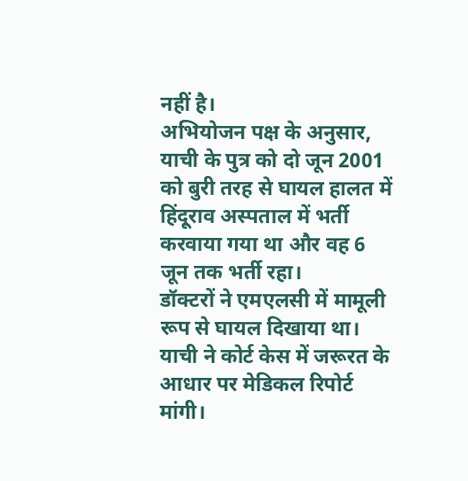नहीं है।
अभियोजन पक्ष के अनुसार, याची के पुत्र को दो जून 2001 को बुरी तरह से घायल हालत में हिंदूराव अस्पताल में भर्ती करवाया गया था और वह 6 जून तक भर्ती रहा।
डॉक्टरों ने एमएलसी में मामूली रूप से घायल दिखाया था। याची ने कोर्ट केस में जरूरत के आधार पर मेडिकल रिपोर्ट मांगी।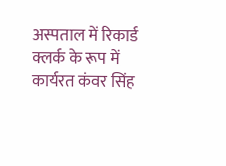अस्पताल में रिकार्ड क्लर्क के रूप में कार्यरत कंवर सिंह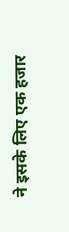ने इसके लिए एक हजार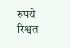रुपये रिश्वत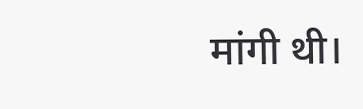मांगी थी।